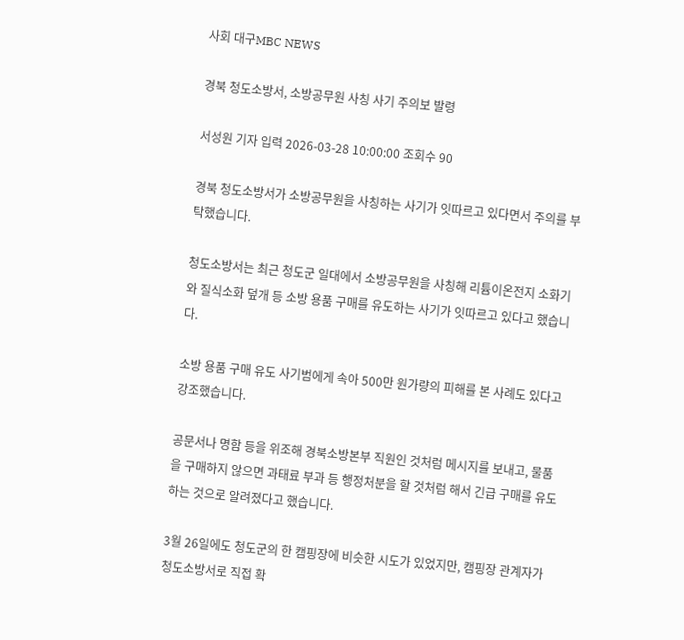사회 대구MBC NEWS

경북 청도소방서, 소방공무원 사칭 사기 주의보 발령

서성원 기자 입력 2026-03-28 10:00:00 조회수 90

경북 청도소방서가 소방공무원을 사칭하는 사기가 잇따르고 있다면서 주의를 부탁했습니다.

청도소방서는 최근 청도군 일대에서 소방공무원을 사칭해 리튬이온전지 소화기와 질식소화 덮개 등 소방 용품 구매를 유도하는 사기가 잇따르고 있다고 했습니다.

소방 용품 구매 유도 사기범에게 속아 500만 원가량의 피해를 본 사례도 있다고 강조했습니다.

공문서나 명함 등을 위조해 경북소방본부 직원인 것처럼 메시지를 보내고, 물품을 구매하지 않으면 과태료 부과 등 행정처분을 할 것처럼 해서 긴급 구매를 유도하는 것으로 알려졌다고 했습니다.

3월 26일에도 청도군의 한 캠핑장에 비슷한 시도가 있었지만, 캠핑장 관계자가 청도소방서로 직접 확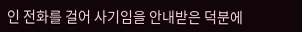인 전화를 걸어 사기임을 안내받은 덕분에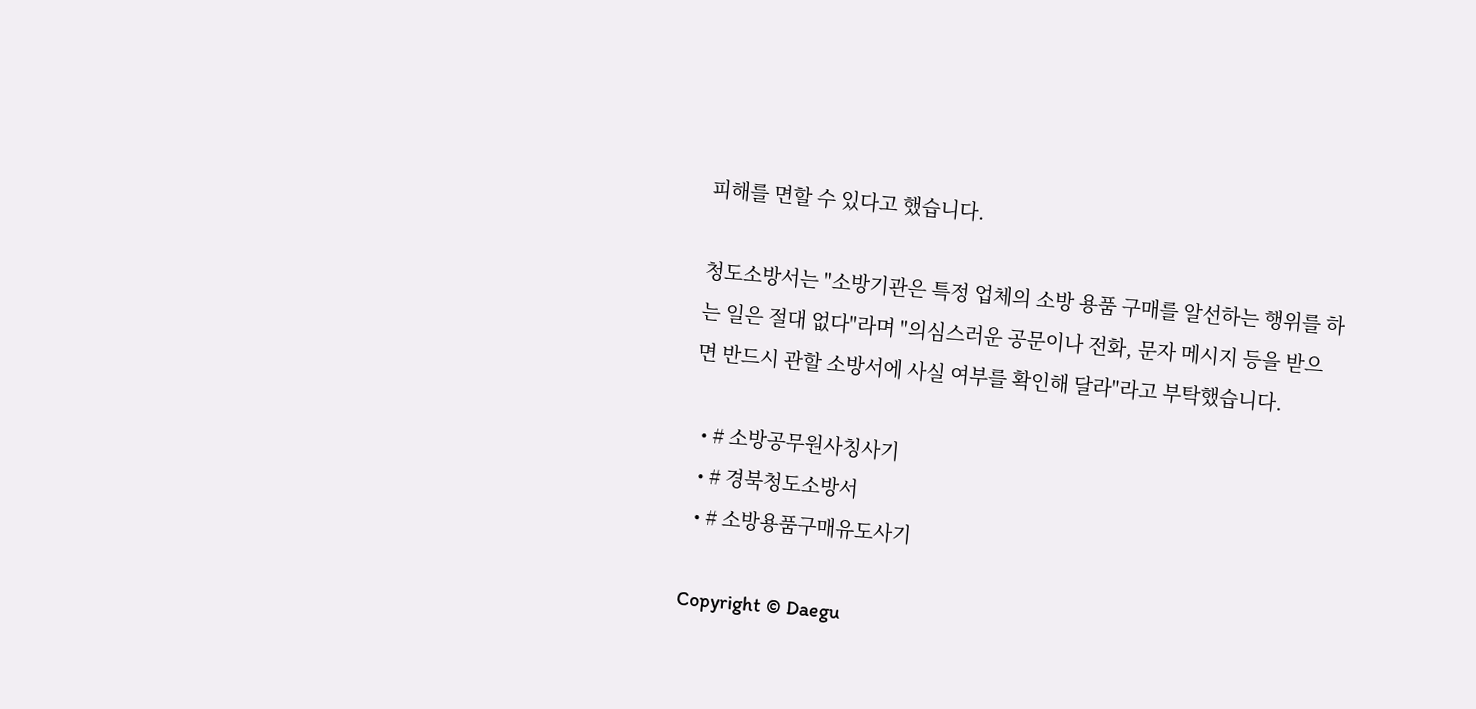피해를 면할 수 있다고 했습니다.

청도소방서는 "소방기관은 특정 업체의 소방 용품 구매를 알선하는 행위를 하는 일은 절대 없다"라며 "의심스러운 공문이나 전화, 문자 메시지 등을 받으면 반드시 관할 소방서에 사실 여부를 확인해 달라"라고 부탁했습니다.

  • # 소방공무원사칭사기
  • # 경북청도소방서
  • # 소방용품구매유도사기

Copyright © Daegu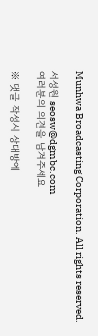Munhwa Broadcasting Corporation. All rights reserved.

서성원 seosw@dgmbc.com
여러분의 의견을 남겨주세요

※ 댓글 작성시 상대방에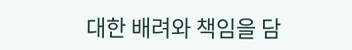대한 배려와 책임을 담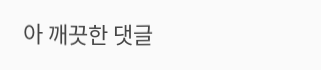아 깨끗한 댓글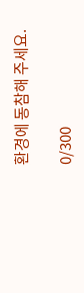환경에 동참해 주세요.

0/300